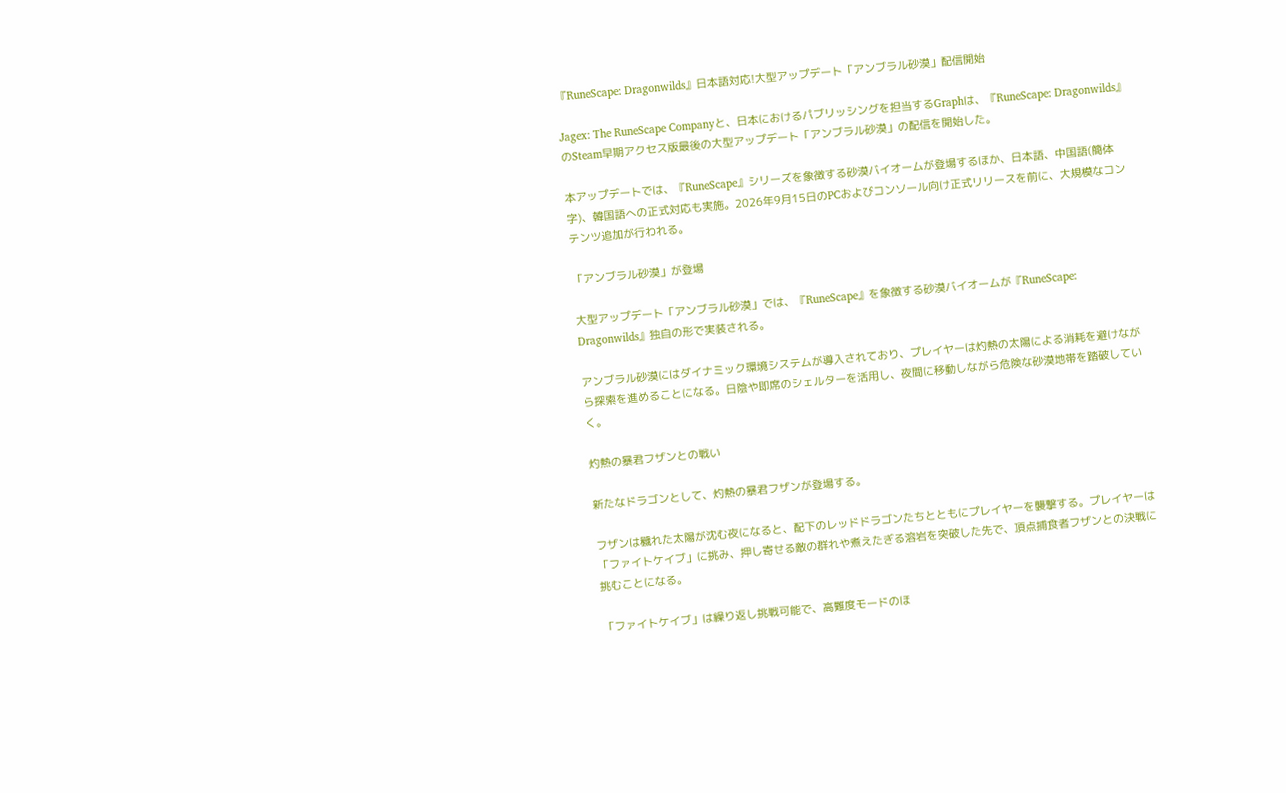『RuneScape: Dragonwilds』日本語対応!大型アップデート「アンブラル砂漠」配信開始

Jagex: The RuneScape Companyと、日本におけるパブリッシングを担当するGraphは、『RuneScape: Dragonwilds』のSteam早期アクセス版最後の大型アップデート「アンブラル砂漠」の配信を開始した。

本アップデートでは、『RuneScape』シリーズを象徴する砂漠バイオームが登場するほか、日本語、中国語(簡体字)、韓国語への正式対応も実施。2026年9月15日のPCおよびコンソール向け正式リリースを前に、大規模なコンテンツ追加が行われる。

「アンブラル砂漠」が登場

大型アップデート「アンブラル砂漠」では、『RuneScape』を象徴する砂漠バイオームが『RuneScape: Dragonwilds』独自の形で実装される。

アンブラル砂漠にはダイナミック環境システムが導入されており、プレイヤーは灼熱の太陽による消耗を避けながら探索を進めることになる。日陰や即席のシェルターを活用し、夜間に移動しながら危険な砂漠地帯を踏破していく。

灼熱の暴君フザンとの戦い

新たなドラゴンとして、灼熱の暴君フザンが登場する。

フザンは穢れた太陽が沈む夜になると、配下のレッドドラゴンたちとともにプレイヤーを襲撃する。プレイヤーは「ファイトケイブ」に挑み、押し寄せる敵の群れや煮えたぎる溶岩を突破した先で、頂点捕食者フザンとの決戦に挑むことになる。

「ファイトケイブ」は繰り返し挑戦可能で、高難度モードのほ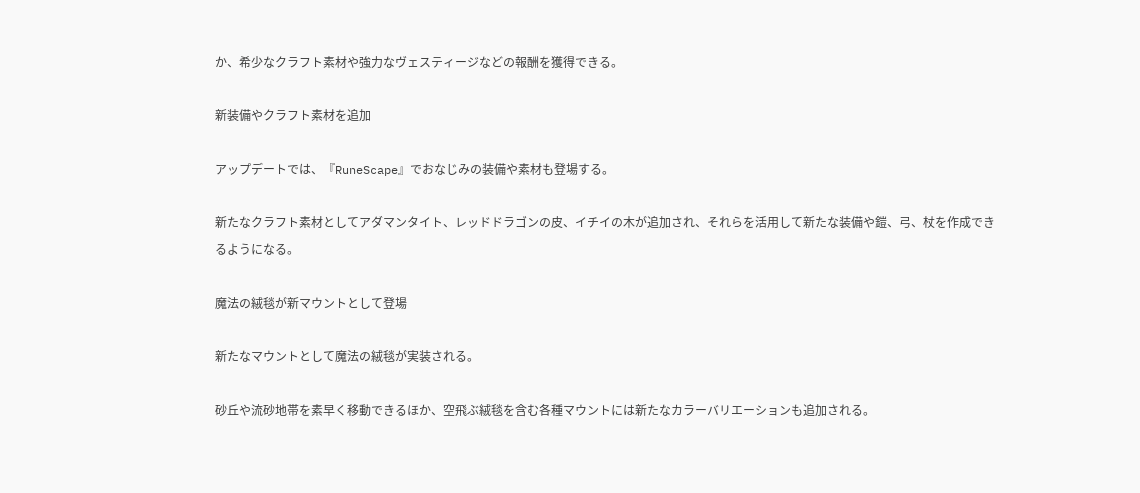か、希少なクラフト素材や強力なヴェスティージなどの報酬を獲得できる。

新装備やクラフト素材を追加

アップデートでは、『RuneScape』でおなじみの装備や素材も登場する。

新たなクラフト素材としてアダマンタイト、レッドドラゴンの皮、イチイの木が追加され、それらを活用して新たな装備や鎧、弓、杖を作成できるようになる。

魔法の絨毯が新マウントとして登場

新たなマウントとして魔法の絨毯が実装される。

砂丘や流砂地帯を素早く移動できるほか、空飛ぶ絨毯を含む各種マウントには新たなカラーバリエーションも追加される。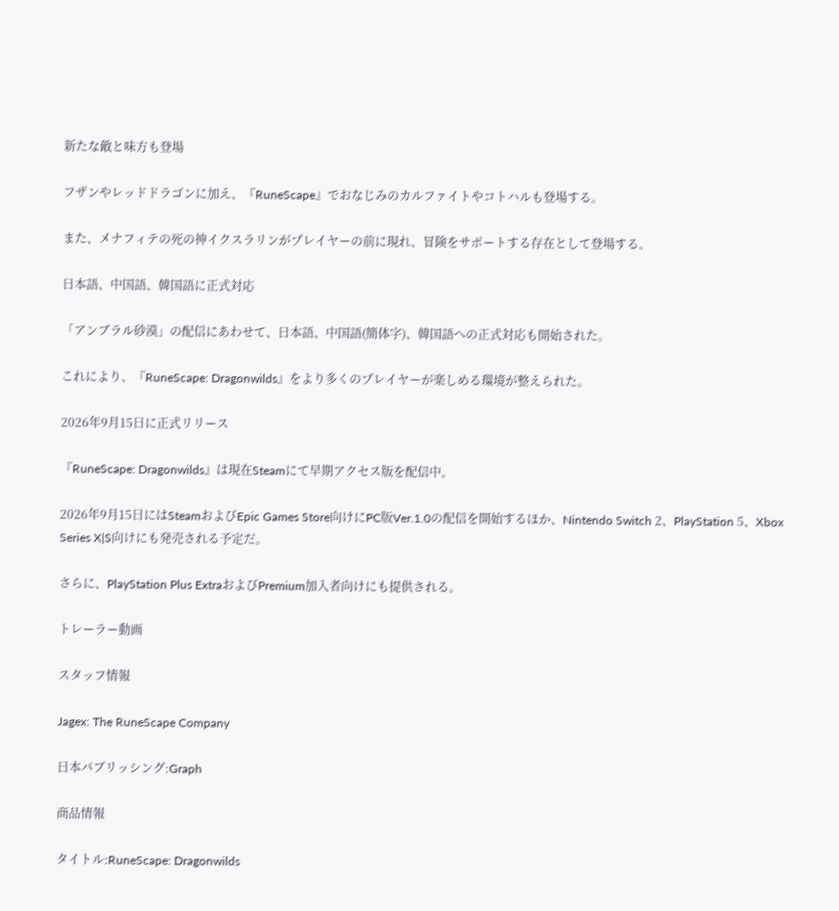新たな敵と味方も登場

フザンやレッドドラゴンに加え、『RuneScape』でおなじみのカルファイトやコトハルも登場する。

また、メナフィテの死の神イクスラリンがプレイヤーの前に現れ、冒険をサポートする存在として登場する。

日本語、中国語、韓国語に正式対応

「アンブラル砂漠」の配信にあわせて、日本語、中国語(簡体字)、韓国語への正式対応も開始された。

これにより、『RuneScape: Dragonwilds』をより多くのプレイヤーが楽しめる環境が整えられた。

2026年9月15日に正式リリース

『RuneScape: Dragonwilds』は現在Steamにて早期アクセス版を配信中。

2026年9月15日にはSteamおよびEpic Games Store向けにPC版Ver.1.0の配信を開始するほか、Nintendo Switch 2、PlayStation 5、Xbox Series X|S向けにも発売される予定だ。

さらに、PlayStation Plus ExtraおよびPremium加入者向けにも提供される。

トレーラー動画

スタッフ情報

Jagex: The RuneScape Company

日本パブリッシング:Graph

商品情報

タイトル:RuneScape: Dragonwilds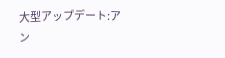大型アップデート:アン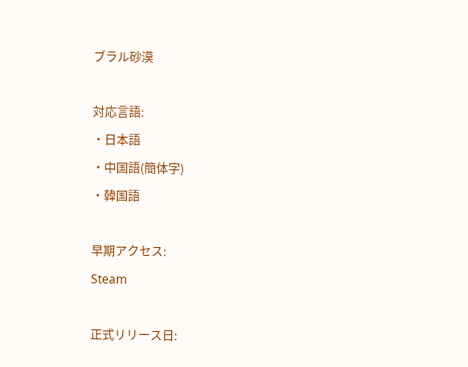ブラル砂漠

対応言語:
・日本語
・中国語(簡体字)
・韓国語

早期アクセス:
Steam

正式リリース日: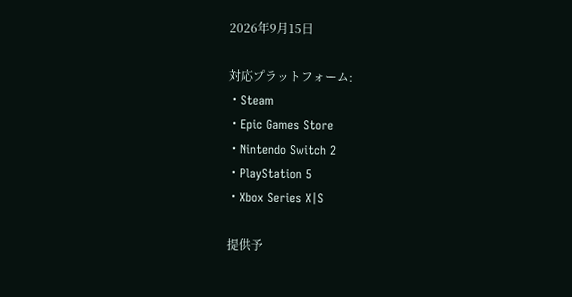2026年9月15日

対応プラットフォーム:
・Steam
・Epic Games Store
・Nintendo Switch 2
・PlayStation 5
・Xbox Series X|S

提供予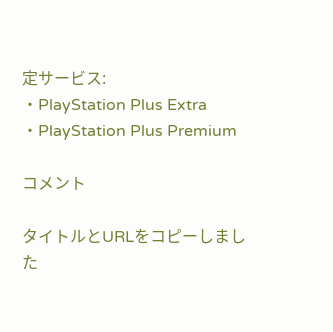定サービス:
・PlayStation Plus Extra
・PlayStation Plus Premium

コメント

タイトルとURLをコピーしました